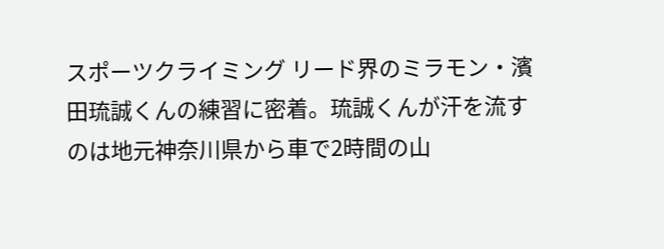スポーツクライミング リード界のミラモン・濱田琉誠くんの練習に密着。琉誠くんが汗を流すのは地元神奈川県から車で2時間の山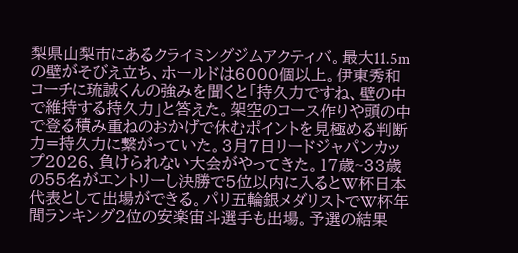梨県山梨市にあるクライミングジムアクティバ。最大11.5mの壁がそびえ立ち、ホールドは6000個以上。伊東秀和コーチに琉誠くんの強みを聞くと「持久力ですね、壁の中で維持する持久力」と答えた。架空のコース作りや頭の中で登る積み重ねのおかげで休むポイントを見極める判断力=持久力に繋がっていた。3月7日リードジャパンカップ2026、負けられない大会がやってきた。17歳~33歳の55名がエントリーし決勝で5位以内に入るとW杯日本代表として出場ができる。パリ五輪銀メダリストでW杯年間ランキング2位の安楽宙斗選手も出場。予選の結果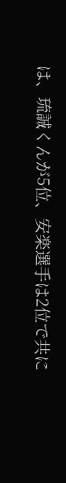は、琉誠くんが5位、安楽選手は2位で共に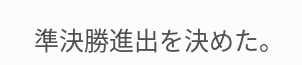準決勝進出を決めた。